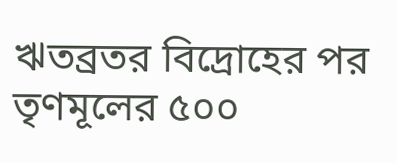ঋতব্রতর বিদ্রোহের পর তৃণমূলের ৫০০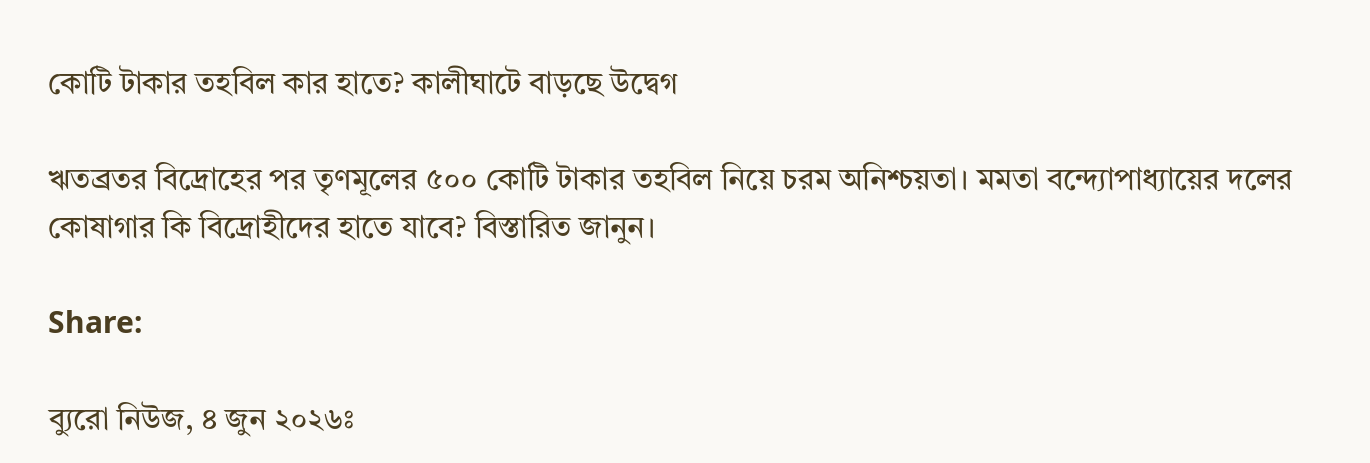কোটি টাকার তহবিল কার হাতে? কালীঘাটে বাড়ছে উদ্বেগ

ঋতব্রতর বিদ্রোহের পর তৃণমূলের ৫০০ কোটি টাকার তহবিল নিয়ে চরম অনিশ্চয়তা। মমতা বন্দ্যোপাধ্যায়ের দলের কোষাগার কি বিদ্রোহীদের হাতে যাবে? বিস্তারিত জানুন।

Share:

ব্যুরো নিউজ, ৪ জুন ২০২৬ঃ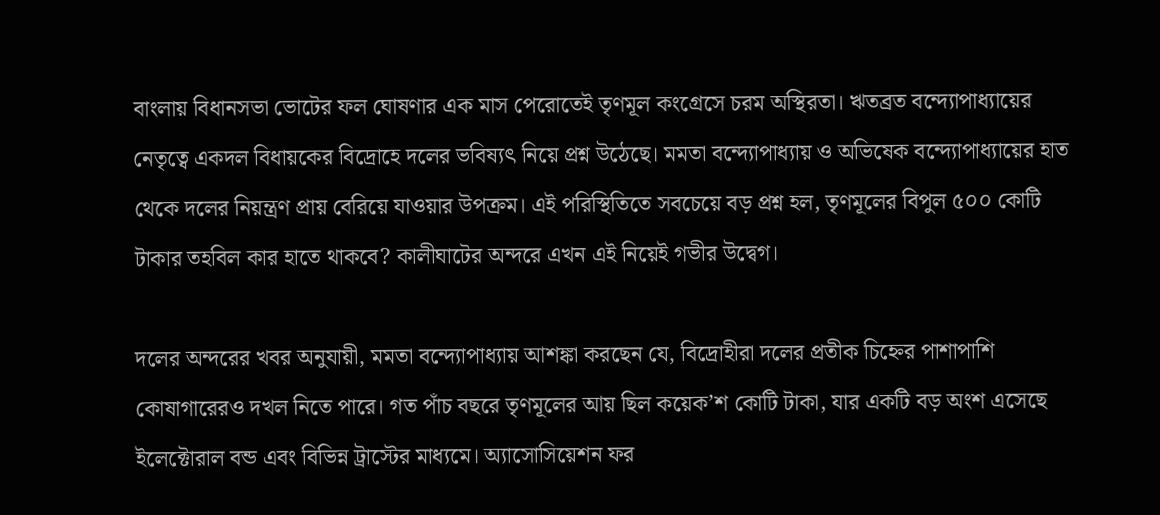বাংলায় বিধানসভা ভোটের ফল ঘোষণার এক মাস পেরোতেই তৃণমূল কংগ্রেসে চরম অস্থিরতা। ঋতব্রত বন্দ্যোপাধ্যায়ের নেতৃত্বে একদল বিধায়কের বিদ্রোহে দলের ভবিষ্যৎ নিয়ে প্রশ্ন উঠেছে। মমতা বন্দ্যোপাধ্যায় ও অভিষেক বন্দ্যোপাধ্যায়ের হাত থেকে দলের নিয়ন্ত্রণ প্রায় বেরিয়ে যাওয়ার উপক্রম। এই পরিস্থিতিতে সবচেয়ে বড় প্রশ্ন হল, তৃণমূলের বিপুল ৫০০ কোটি টাকার তহবিল কার হাতে থাকবে? কালীঘাটের অন্দরে এখন এই নিয়েই গভীর উদ্বেগ।

দলের অন্দরের খবর অনুযায়ী, মমতা বন্দ্যোপাধ্যায় আশঙ্কা করছেন যে, বিদ্রোহীরা দলের প্রতীক চিহ্নের পাশাপাশি কোষাগারেরও দখল নিতে পারে। গত পাঁচ বছরে তৃণমূলের আয় ছিল কয়েক’শ কোটি টাকা, যার একটি বড় অংশ এসেছে ইলেক্টোরাল বন্ড এবং বিভিন্ন ট্রাস্টের মাধ্যমে। অ্যাসোসিয়েশন ফর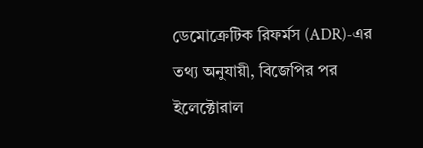ডেমোক্রেটিক রিফর্মস (ADR)-এর তথ্য অনুযায়ী, বিজেপির পর ইলেক্টোরাল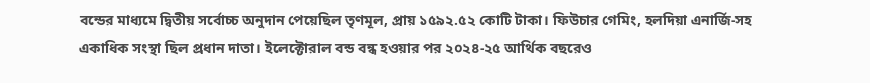বন্ডের মাধ্যমে দ্বিতীয় সর্বোচ্চ অনুদান পেয়েছিল তৃণমূল, প্রায় ১৫৯২.৫২ কোটি টাকা। ফিউচার গেমিং, হলদিয়া এনার্জি-সহ একাধিক সংস্থা ছিল প্রধান দাতা। ইলেক্টোরাল বন্ড বন্ধ হওয়ার পর ২০২৪-২৫ আর্থিক বছরেও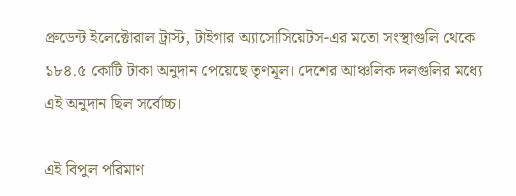প্রুডেন্ট ইলেক্টোরাল ট্রাস্ট, টাইগার অ্যাসোসিয়েটস-এর মতো সংস্থাগুলি থেকে ১৮৪.৫ কোটি টাকা অনুদান পেয়েছে তৃণমূল। দেশের আঞ্চলিক দলগুলির মধ্যে এই অনুদান ছিল সর্বোচ্চ।

এই বিপুল পরিমাণ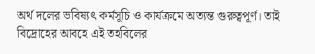অর্থ দলের ভবিষ্যৎ কর্মসূচি ও কার্যক্রমে অত্যন্ত গুরুত্বপূর্ণ। তাই বিদ্রোহের আবহে এই তহবিলের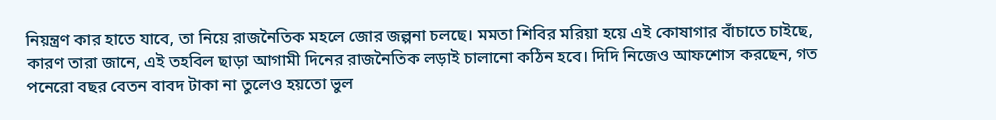নিয়ন্ত্রণ কার হাতে যাবে, তা নিয়ে রাজনৈতিক মহলে জোর জল্পনা চলছে। মমতা শিবির মরিয়া হয়ে এই কোষাগার বাঁচাতে চাইছে, কারণ তারা জানে, এই তহবিল ছাড়া আগামী দিনের রাজনৈতিক লড়াই চালানো কঠিন হবে। দিদি নিজেও আফশোস করছেন, গত পনেরো বছর বেতন বাবদ টাকা না তুলেও হয়তো ভুল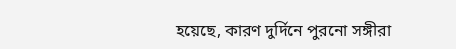হয়েছে, কারণ দুর্দিনে পুরনো সঙ্গীরা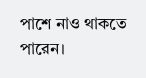পাশে নাও থাকতে পারেন।